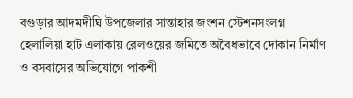বগুড়ার আদমদীঘি উপজেলার সান্তাহার জংশন স্টেশনসংলগ্ন হেলালিয়া হাট এলাকায় রেলওয়ের জমিতে অবৈধভাবে দোকান নির্মাণ ও বসবাসের অভিযোগে পাকশী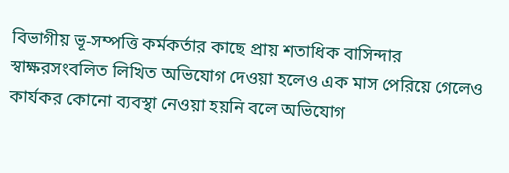বিভাগীয় ভূ-সম্পত্তি কর্মকর্তার কাছে প্রায় শতাধিক বাসিন্দার স্বাক্ষরসংবলিত লিখিত অভিযোগ দেওয়া হলেও এক মাস পেরিয়ে গেলেও কার্যকর কোনো ব্যবস্থা নেওয়া হয়নি বলে অভিযোগ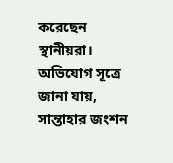করেছেন স্থানীয়রা।
অভিযোগ সূত্রে জানা যায়, সান্তাহার জংশন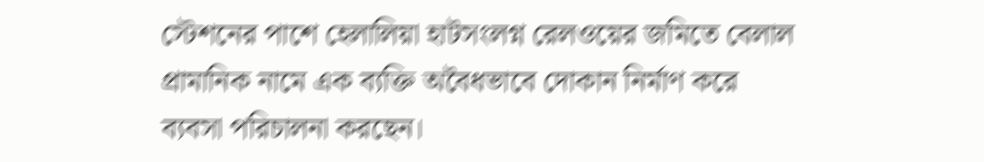স্টেশনের পাশে হেলালিয়া হাটসংলগ্ন রেলওয়ের জমিতে বেলাল প্রামানিক নামে এক ব্যক্তি অবৈধভাবে দোকান নির্মাণ করে ব্যবসা পরিচালনা করছেন।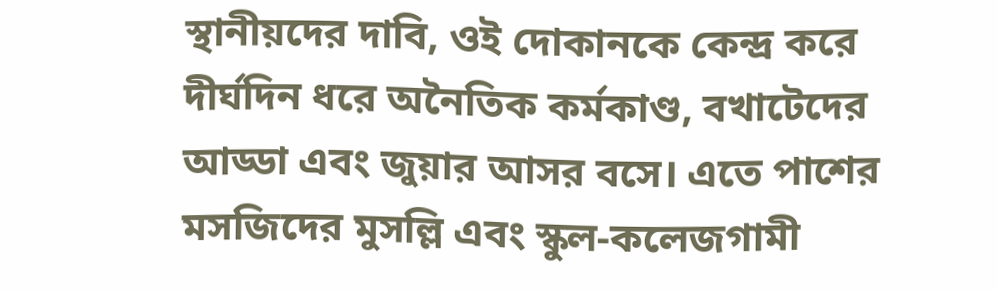স্থানীয়দের দাবি, ওই দোকানকে কেন্দ্র করে দীর্ঘদিন ধরে অনৈতিক কর্মকাণ্ড, বখাটেদের আড্ডা এবং জুয়ার আসর বসে। এতে পাশের মসজিদের মুসল্লি এবং স্কুল-কলেজগামী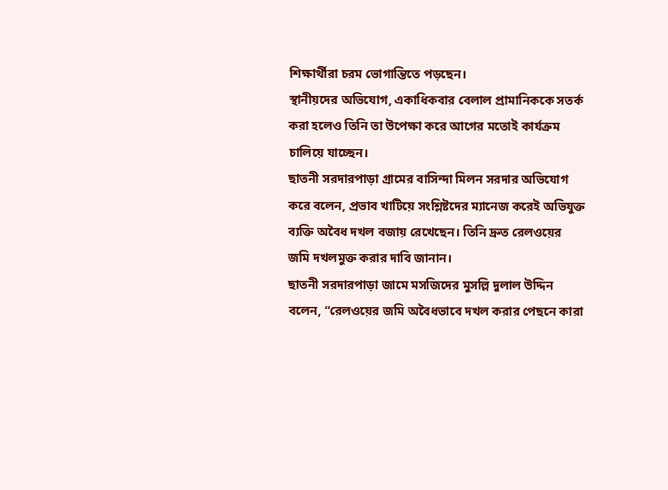শিক্ষার্থীরা চরম ভোগান্তিতে পড়ছেন।
স্থানীয়দের অভিযোগ, একাধিকবার বেলাল প্রামানিককে সতর্ক করা হলেও তিনি তা উপেক্ষা করে আগের মতোই কার্যক্রম চালিয়ে যাচ্ছেন।
ছাতনী সরদারপাড়া গ্রামের বাসিন্দা মিলন সরদার অভিযোগ করে বলেন, প্রভাব খাটিয়ে সংশ্লিষ্টদের ম্যানেজ করেই অভিযুক্ত ব্যক্তি অবৈধ দখল বজায় রেখেছেন। তিনি দ্রুত রেলওয়ের জমি দখলমুক্ত করার দাবি জানান।
ছাতনী সরদারপাড়া জামে মসজিদের মুসল্লি দুলাল উদ্দিন বলেন, “রেলওয়ের জমি অবৈধভাবে দখল করার পেছনে কারা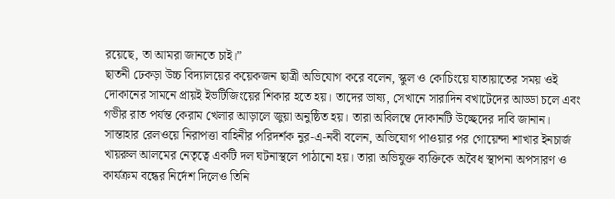রয়েছে, তা আমরা জানতে চাই।”
ছাতনী ঢেকড়া উচ্চ বিদ্যালয়ের কয়েকজন ছাত্রী অভিযোগ করে বলেন, স্কুল ও কোচিংয়ে যাতায়াতের সময় ওই দোকানের সামনে প্রায়ই ইভটিজিংয়ের শিকার হতে হয়। তাদের ভাষ্য, সেখানে সারাদিন বখাটেদের আড্ডা চলে এবং গভীর রাত পর্যন্ত কেরাম খেলার আড়ালে জুয়া অনুষ্ঠিত হয়। তারা অবিলম্বে দোকানটি উচ্ছেদের দাবি জানান।
সান্তাহার রেলওয়ে নিরাপত্তা বাহিনীর পরিদর্শক নুর-এ-নবী বলেন, অভিযোগ পাওয়ার পর গোয়েন্দা শাখার ইনচার্জ খায়রুল আলমের নেতৃত্বে একটি দল ঘটনাস্থলে পাঠানো হয়। তারা অভিযুক্ত ব্যক্তিকে অবৈধ স্থাপনা অপসারণ ও কার্যক্রম বন্ধের নির্দেশ দিলেও তিনি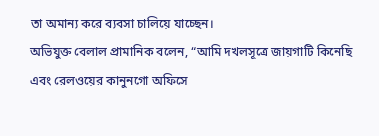তা অমান্য করে ব্যবসা চালিয়ে যাচ্ছেন।
অভিযুক্ত বেলাল প্রামানিক বলেন, “আমি দখলসূত্রে জায়গাটি কিনেছি এবং রেলওয়ের কানুনগো অফিসে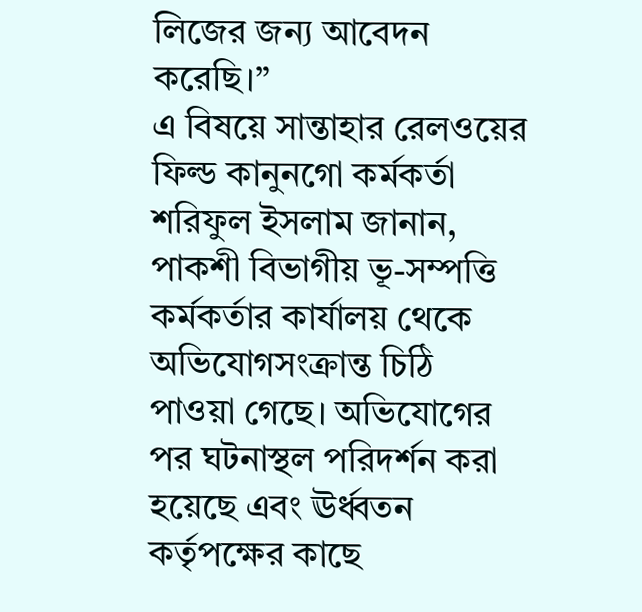লিজের জন্য আবেদন করেছি।”
এ বিষয়ে সান্তাহার রেলওয়ের ফিল্ড কানুনগো কর্মকর্তা শরিফুল ইসলাম জানান, পাকশী বিভাগীয় ভূ-সম্পত্তি কর্মকর্তার কার্যালয় থেকে অভিযোগসংক্রান্ত চিঠি পাওয়া গেছে। অভিযোগের পর ঘটনাস্থল পরিদর্শন করা হয়েছে এবং ঊর্ধ্বতন কর্তৃপক্ষের কাছে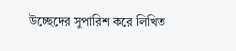উচ্ছেদের সুপারিশ করে লিখিত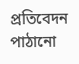প্রতিবেদন পাঠানো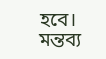হবে।
মন্তব্য